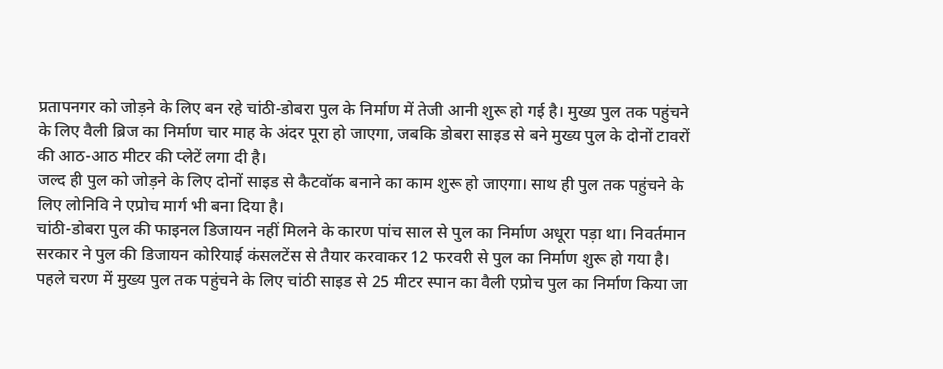प्रतापनगर को जोड़ने के लिए बन रहे चांठी-डोबरा पुल के निर्माण में तेजी आनी शुरू हो गई है। मुख्य पुल तक पहुंचने के लिए वैली ब्रिज का निर्माण चार माह के अंदर पूरा हो जाएगा, जबकि डोबरा साइड से बने मुख्य पुल के दोनों टावरों की आठ-आठ मीटर की प्लेटें लगा दी है।
जल्द ही पुल को जोड़ने के लिए दोनों साइड से कैटवॉक बनाने का काम शुरू हो जाएगा। साथ ही पुल तक पहुंचने के लिए लोनिवि ने एप्रोच मार्ग भी बना दिया है।
चांठी-डोबरा पुल की फाइनल डिजायन नहीं मिलने के कारण पांच साल से पुल का निर्माण अधूरा पड़ा था। निवर्तमान सरकार ने पुल की डिजायन कोरियाई कंसलटेंस से तैयार करवाकर 12 फरवरी से पुल का निर्माण शुरू हो गया है।
पहले चरण में मुख्य पुल तक पहुंचने के लिए चांठी साइड से 25 मीटर स्पान का वैली एप्रोच पुल का निर्माण किया जा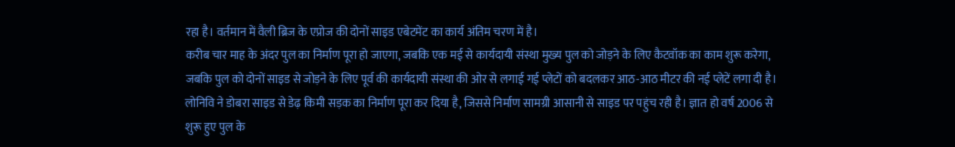रहा है। वर्तमान में वैली ब्रिज के एप्रोज की दोनों साइड एबेटमेंट का कार्य अंतिम चरण में है।
करीब चार माह के अंदर पुल का निर्माण पूरा हो जाएगा, जबकि एक मई से कार्यदायी संस्था मुख्य पुल को जोड़ने के लिए कैटवॉक का काम शुरू करेगा, जबकि पुल को दोनों साइड से जोड़ने के लिए पूर्व की कार्यदायी संस्था की ओर से लगाई गई प्लेटों को बदलकर आठ-आठ मीटर की नई प्लेटें लगा दी है।
लोनिवि ने डोबरा साइड से डेढ़ किमी सड़क का निर्माण पूरा कर दिया है, जिससे निर्माण सामग्री आसानी से साइड पर पहुंच रही है। ज्ञात हो वर्ष 2006 से शुरू हुए पुल के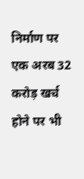निर्माण पर एक अरब 32 करोड़ खर्च होने पर भी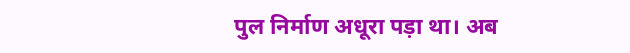पुल निर्माण अधूरा पड़ा था। अब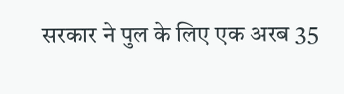सरकार ने पुल के लिए एक अरब 35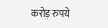करोड़ रुपये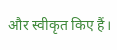और स्वीकृत किए हैं।